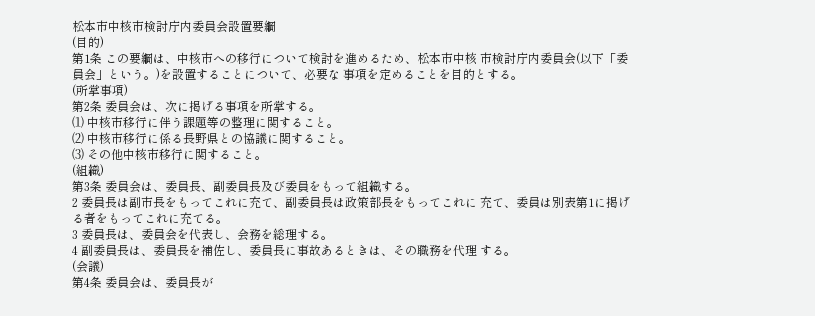松本市中核市検討庁内委員会設置要綱
(目的)
第1条 この要綱は、中核市への移行について検討を進めるため、松本市中核 市検討庁内委員会(以下「委員会」という。)を設置することについて、必要な 事項を定めることを目的とする。
(所掌事項)
第2条 委員会は、次に掲げる事項を所掌する。
⑴ 中核市移行に伴う課題等の整理に関すること。
⑵ 中核市移行に係る長野県との協議に関すること。
⑶ その他中核市移行に関すること。
(組織)
第3条 委員会は、委員長、副委員長及び委員をもって組織する。
2 委員長は副市長をもってこれに充て、副委員長は政策部長をもってこれに 充て、委員は別表第1に掲げる者をもってこれに充てる。
3 委員長は、委員会を代表し、会務を総理する。
4 副委員長は、委員長を補佐し、委員長に事故あるときは、その職務を代理 する。
(会議)
第4条 委員会は、委員長が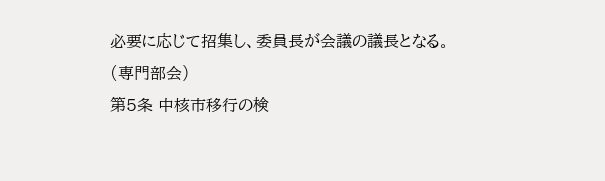必要に応じて招集し、委員長が会議の議長となる。
(専門部会)
第5条 中核市移行の検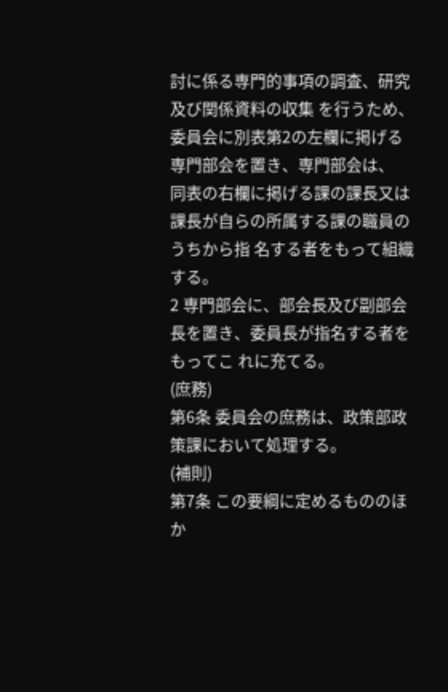討に係る専門的事項の調査、研究及び関係資料の収集 を行うため、委員会に別表第2の左欄に掲げる専門部会を置き、専門部会は、
同表の右欄に掲げる課の課長又は課長が自らの所属する課の職員のうちから指 名する者をもって組織する。
2 専門部会に、部会長及び副部会長を置き、委員長が指名する者をもってこ れに充てる。
(庶務)
第6条 委員会の庶務は、政策部政策課において処理する。
(補則)
第7条 この要綱に定めるもののほか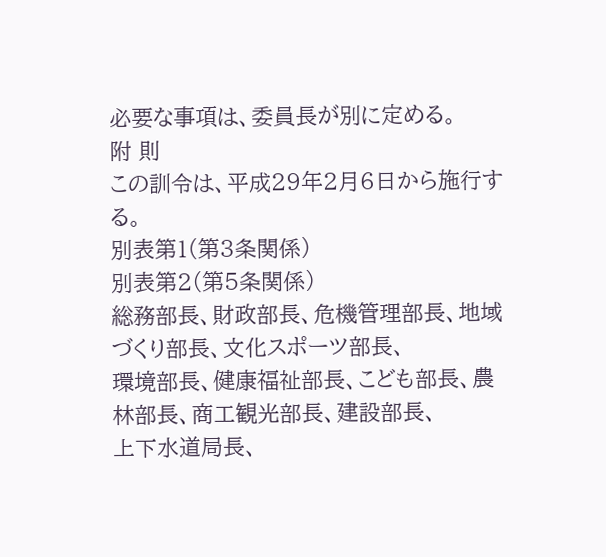必要な事項は、委員長が別に定める。
附 則
この訓令は、平成29年2月6日から施行する。
別表第1(第3条関係)
別表第2(第5条関係)
総務部長、財政部長、危機管理部長、地域づくり部長、文化スポーツ部長、
環境部長、健康福祉部長、こども部長、農林部長、商工観光部長、建設部長、
上下水道局長、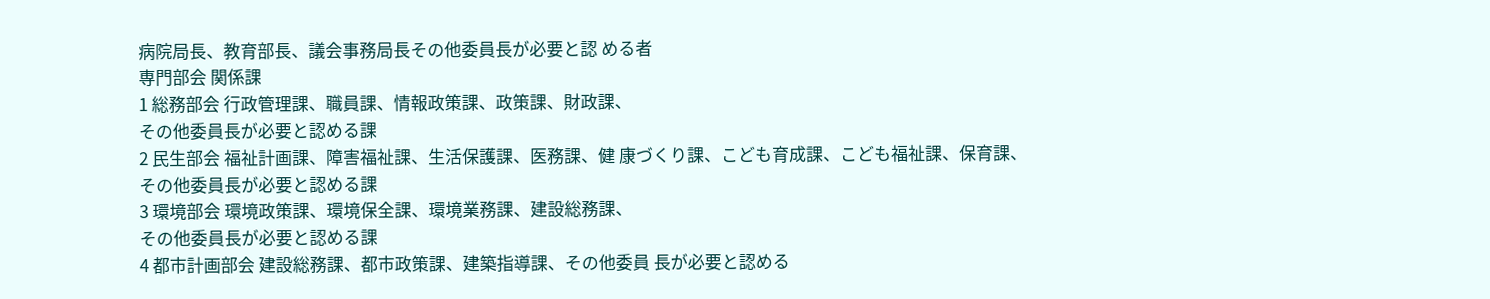病院局長、教育部長、議会事務局長その他委員長が必要と認 める者
専門部会 関係課
1 総務部会 行政管理課、職員課、情報政策課、政策課、財政課、
その他委員長が必要と認める課
2 民生部会 福祉計画課、障害福祉課、生活保護課、医務課、健 康づくり課、こども育成課、こども福祉課、保育課、
その他委員長が必要と認める課
3 環境部会 環境政策課、環境保全課、環境業務課、建設総務課、
その他委員長が必要と認める課
4 都市計画部会 建設総務課、都市政策課、建築指導課、その他委員 長が必要と認める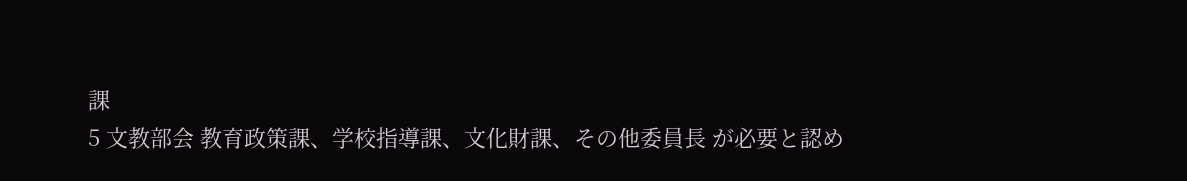課
5 文教部会 教育政策課、学校指導課、文化財課、その他委員長 が必要と認め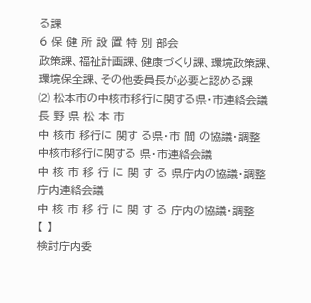る課
6 保 健 所 設 置 特 別 部会
政策課、福祉計画課、健康づくり課、環境政策課、
環境保全課、その他委員長が必要と認める課
⑵ 松本市の中核市移行に関する県・市連絡会議
長 野 県 松 本 市
中 核市 移行に 関す る県・市 間 の協議・調整
中核市移行に関する 県・市連絡会議
中 核 市 移 行 に 関 す る 県庁内の協議・調整
庁内連絡会議
中 核 市 移 行 に 関 す る 庁内の協議・調整
【 】
検討庁内委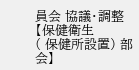員会 協議・調整
【保健衛生
( 保健所設置) 部会】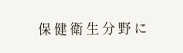保 健 衛 生 分 野 に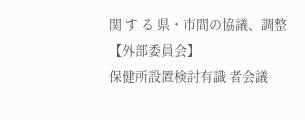関 す る 県・市間の協議、調整
【外部委員会】
保健所設置検討有識 者会議